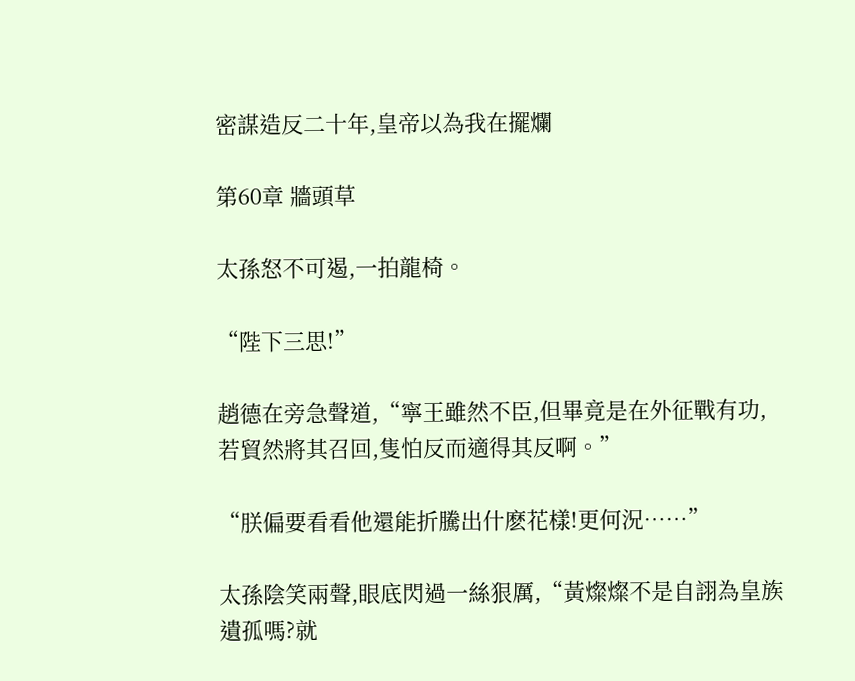密謀造反二十年,皇帝以為我在擺爛

第60章 牆頭草

太孫怒不可遏,一拍龍椅。

“陛下三思!”

趙德在旁急聲道,“寧王雖然不臣,但畢竟是在外征戰有功,若貿然將其召回,隻怕反而適得其反啊。”

“朕偏要看看他還能折騰出什麽花樣!更何況……”

太孫陰笑兩聲,眼底閃過一絲狠厲,“黃燦燦不是自詡為皇族遺孤嗎?就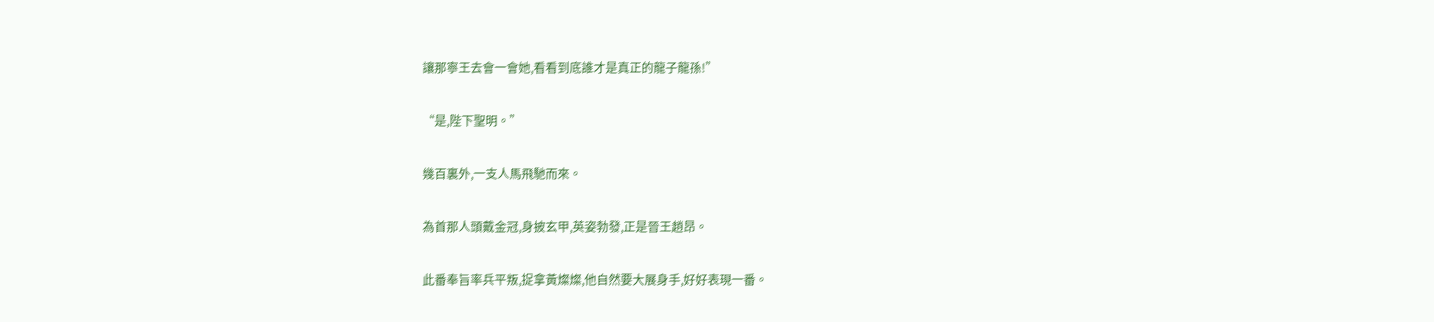讓那寧王去會一會她,看看到底誰才是真正的龍子龍孫!”

“是,陛下聖明。”

幾百裏外,一支人馬飛馳而來。

為首那人頭戴金冠,身披玄甲,英姿勃發,正是晉王趙昂。

此番奉旨率兵平叛,捉拿黃燦燦,他自然要大展身手,好好表現一番。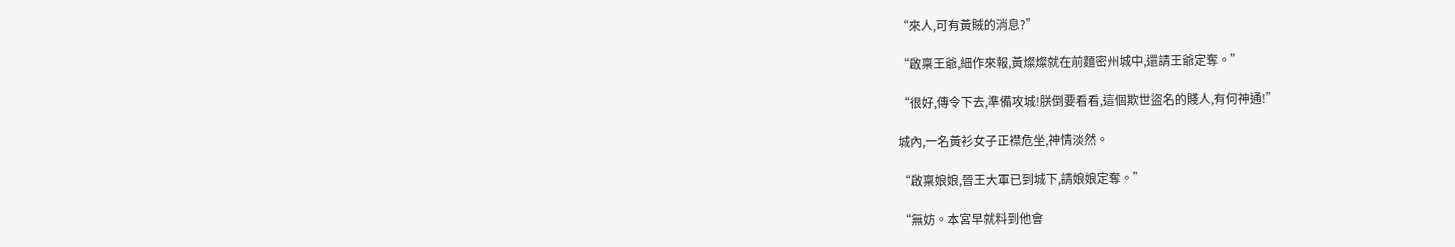“來人,可有黃賊的消息?”

“啟稟王爺,細作來報,黃燦燦就在前麵密州城中,還請王爺定奪。”

“很好,傳令下去,準備攻城!朕倒要看看,這個欺世盜名的賤人,有何神通!”

城內,一名黃衫女子正襟危坐,神情淡然。

“啟稟娘娘,晉王大軍已到城下,請娘娘定奪。”

“無妨。本宮早就料到他會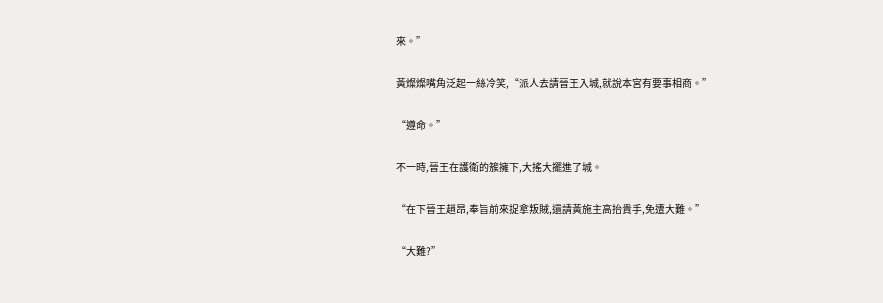來。”

黃燦燦嘴角泛起一絲冷笑,“派人去請晉王入城,就說本宮有要事相商。”

“遵命。”

不一時,晉王在護衛的簇擁下,大搖大擺進了城。

“在下晉王趙昂,奉旨前來捉拿叛賊,還請黃施主高抬貴手,免遭大難。”

“大難?”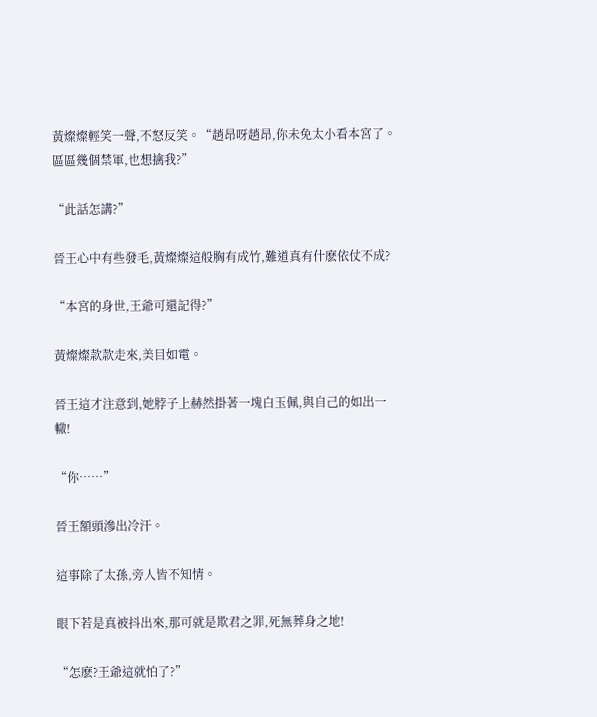黃燦燦輕笑一聲,不怒反笑。“趙昂呀趙昂,你未免太小看本宮了。區區幾個禁軍,也想擒我?”

“此話怎講?”

晉王心中有些發毛,黃燦燦這般胸有成竹,難道真有什麽依仗不成?

“本宮的身世,王爺可還記得?”

黃燦燦款款走來,美目如電。

晉王這才注意到,她脖子上赫然掛著一塊白玉佩,與自己的如出一轍!

“你……”

晉王額頭滲出冷汗。

這事除了太孫,旁人皆不知情。

眼下若是真被抖出來,那可就是欺君之罪,死無葬身之地!

“怎麽?王爺這就怕了?”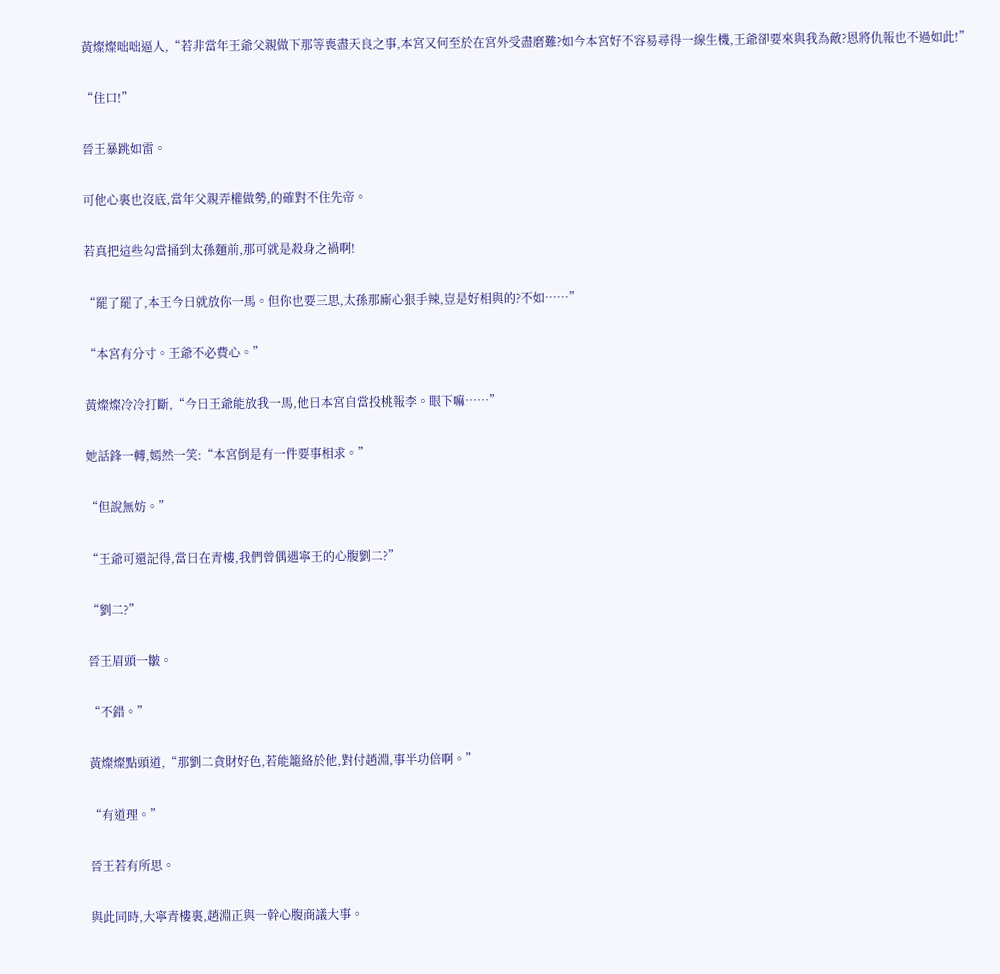黃燦燦咄咄逼人,“若非當年王爺父親做下那等喪盡天良之事,本宮又何至於在宮外受盡磨難?如今本宮好不容易尋得一線生機,王爺卻要來與我為敵?恩將仇報也不過如此!”

“住口!”

晉王暴跳如雷。

可他心裏也沒底,當年父親弄權做勢,的確對不住先帝。

若真把這些勾當捅到太孫麵前,那可就是殺身之禍啊!

“罷了罷了,本王今日就放你一馬。但你也要三思,太孫那廝心狠手辣,豈是好相與的?不如……”

“本宮有分寸。王爺不必費心。”

黃燦燦冷冷打斷,“今日王爺能放我一馬,他日本宮自當投桃報李。眼下嘛……”

她話鋒一轉,嫣然一笑:“本宮倒是有一件要事相求。”

“但說無妨。”

“王爺可還記得,當日在青樓,我們曾偶遇寧王的心腹劉二?”

“劉二?”

晉王眉頭一皺。

“不錯。”

黃燦燦點頭道,“那劉二貪財好色,若能籠絡於他,對付趙淵,事半功倍啊。”

“有道理。”

晉王若有所思。

與此同時,大寧青樓裏,趙淵正與一幹心腹商議大事。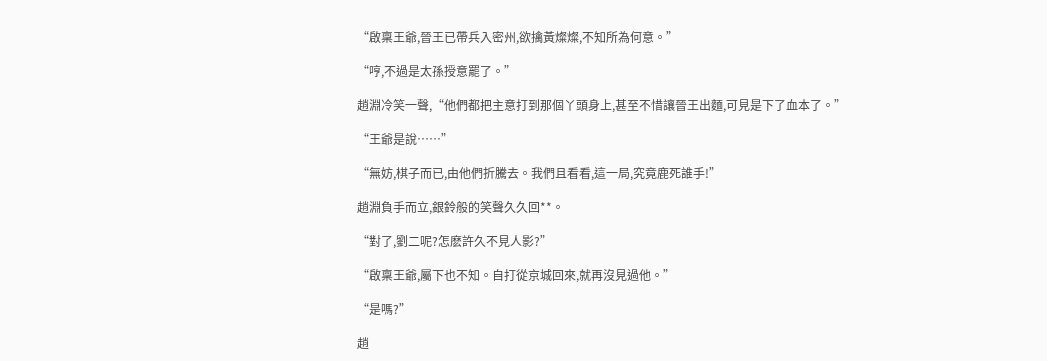“啟稟王爺,晉王已帶兵入密州,欲擒黃燦燦,不知所為何意。”

“哼,不過是太孫授意罷了。”

趙淵冷笑一聲,“他們都把主意打到那個丫頭身上,甚至不惜讓晉王出麵,可見是下了血本了。”

“王爺是說……”

“無妨,棋子而已,由他們折騰去。我們且看看,這一局,究竟鹿死誰手!”

趙淵負手而立,銀鈴般的笑聲久久回**。

“對了,劉二呢?怎麽許久不見人影?”

“啟稟王爺,屬下也不知。自打從京城回來,就再沒見過他。”

“是嗎?”

趙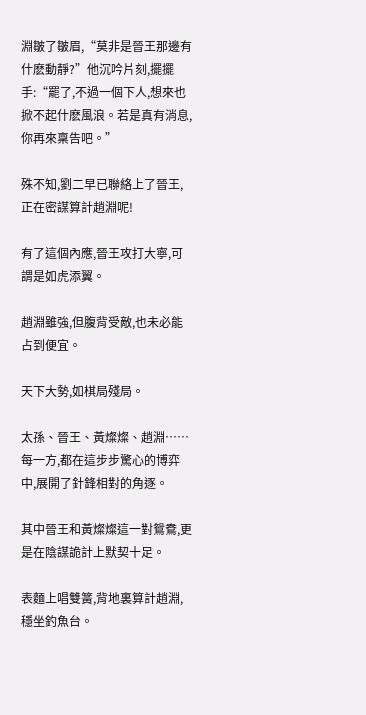淵皺了皺眉,“莫非是晉王那邊有什麽動靜?”他沉吟片刻,擺擺手:“罷了,不過一個下人,想來也掀不起什麽風浪。若是真有消息,你再來稟告吧。”

殊不知,劉二早已聯絡上了晉王,正在密謀算計趙淵呢!

有了這個內應,晉王攻打大寧,可謂是如虎添翼。

趙淵雖強,但腹背受敵,也未必能占到便宜。

天下大勢,如棋局殘局。

太孫、晉王、黃燦燦、趙淵……每一方,都在這步步驚心的博弈中,展開了針鋒相對的角逐。

其中晉王和黃燦燦這一對鴛鴦,更是在陰謀詭計上默契十足。

表麵上唱雙簧,背地裏算計趙淵,穩坐釣魚台。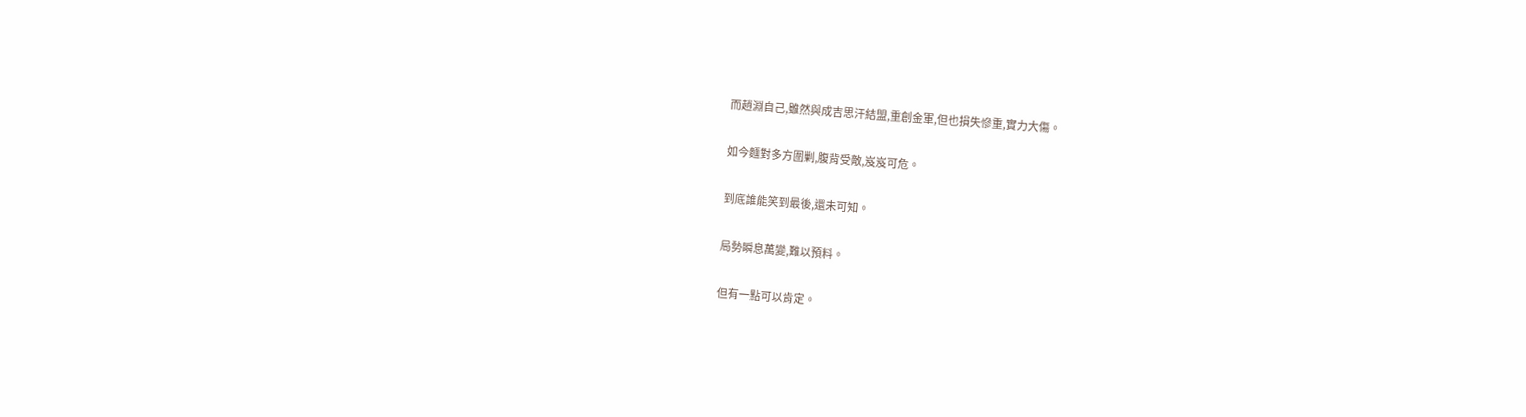而趙淵自己,雖然與成吉思汗結盟,重創金軍,但也損失慘重,實力大傷。

如今麵對多方圍剿,腹背受敵,岌岌可危。

到底誰能笑到最後,還未可知。

局勢瞬息萬變,難以預料。

但有一點可以肯定。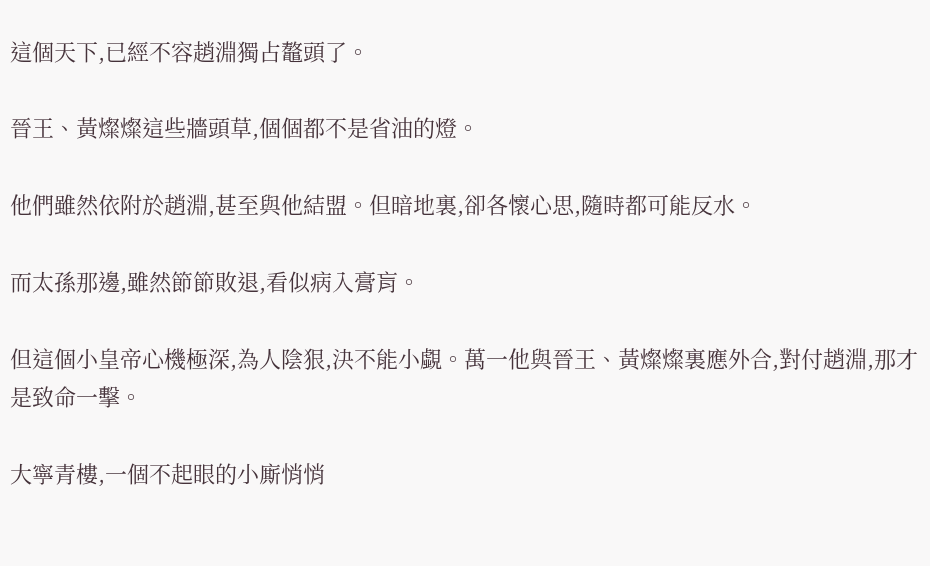這個天下,已經不容趙淵獨占鼇頭了。

晉王、黃燦燦這些牆頭草,個個都不是省油的燈。

他們雖然依附於趙淵,甚至與他結盟。但暗地裏,卻各懷心思,隨時都可能反水。

而太孫那邊,雖然節節敗退,看似病入膏肓。

但這個小皇帝心機極深,為人陰狠,決不能小覷。萬一他與晉王、黃燦燦裏應外合,對付趙淵,那才是致命一擊。

大寧青樓,一個不起眼的小廝悄悄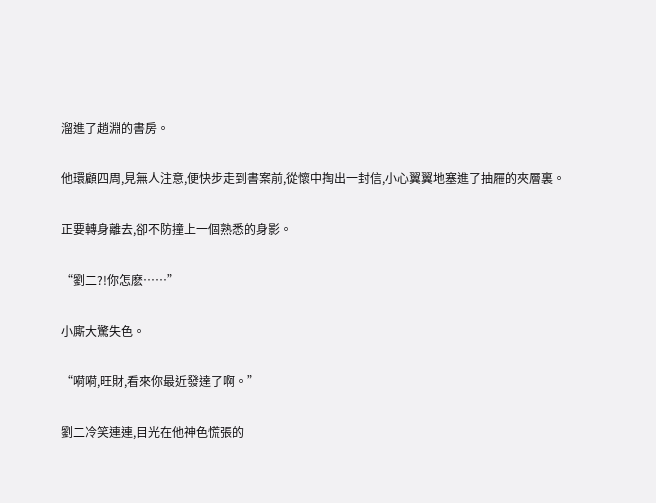溜進了趙淵的書房。

他環顧四周,見無人注意,便快步走到書案前,從懷中掏出一封信,小心翼翼地塞進了抽屜的夾層裏。

正要轉身離去,卻不防撞上一個熟悉的身影。

“劉二?!你怎麽……”

小廝大驚失色。

“嗬嗬,旺財,看來你最近發達了啊。”

劉二冷笑連連,目光在他神色慌張的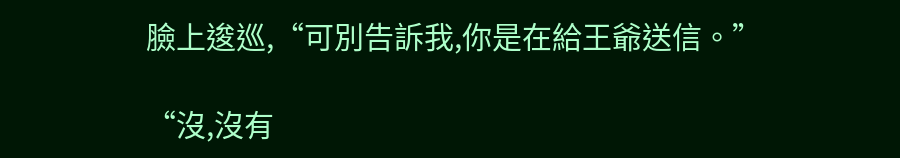臉上逡巡,“可別告訴我,你是在給王爺送信。”

“沒,沒有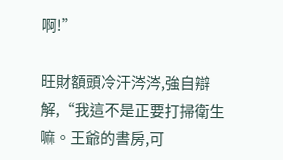啊!”

旺財額頭冷汗涔涔,強自辯解,“我這不是正要打掃衛生嘛。王爺的書房,可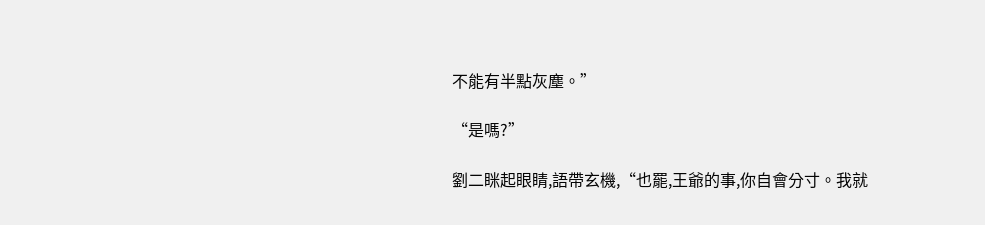不能有半點灰塵。”

“是嗎?”

劉二眯起眼睛,語帶玄機,“也罷,王爺的事,你自會分寸。我就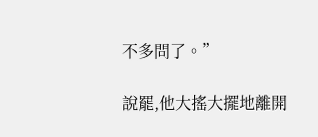不多問了。”

說罷,他大搖大擺地離開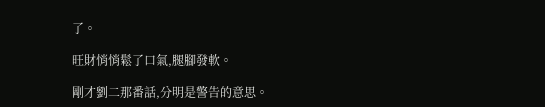了。

旺財悄悄鬆了口氣,腿腳發軟。

剛才劉二那番話,分明是警告的意思。